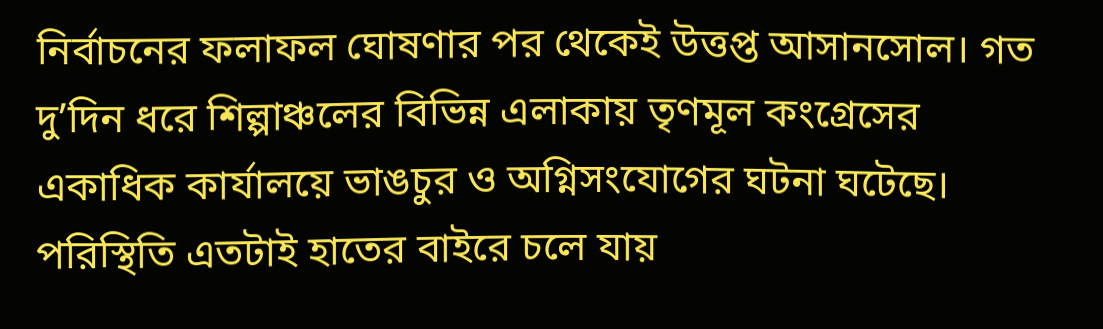নির্বাচনের ফলাফল ঘোষণার পর থেকেই উত্তপ্ত আসানসোল। গত দু’দিন ধরে শিল্পাঞ্চলের বিভিন্ন এলাকায় তৃণমূল কংগ্রেসের একাধিক কার্যালয়ে ভাঙচুর ও অগ্নিসংযোগের ঘটনা ঘটেছে। পরিস্থিতি এতটাই হাতের বাইরে চলে যায়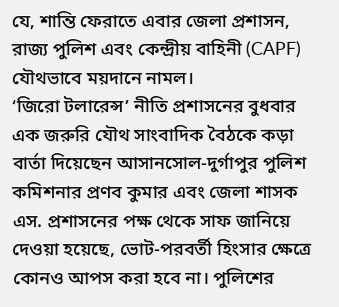যে, শান্তি ফেরাতে এবার জেলা প্রশাসন, রাজ্য পুলিশ এবং কেন্দ্রীয় বাহিনী (CAPF) যৌথভাবে ময়দানে নামল।
‘জিরো টলারেন্স’ নীতি প্রশাসনের বুধবার এক জরুরি যৌথ সাংবাদিক বৈঠকে কড়া বার্তা দিয়েছেন আসানসোল-দুর্গাপুর পুলিশ কমিশনার প্রণব কুমার এবং জেলা শাসক এস. প্রশাসনের পক্ষ থেকে সাফ জানিয়ে দেওয়া হয়েছে, ভোট-পরবর্তী হিংসার ক্ষেত্রে কোনও আপস করা হবে না। পুলিশের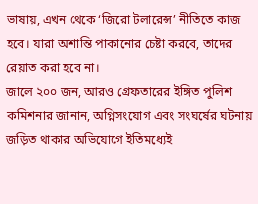ভাষায়, এখন থেকে ‘জিরো টলারেন্স’ নীতিতে কাজ হবে। যারা অশান্তি পাকানোর চেষ্টা করবে, তাদের রেয়াত করা হবে না।
জালে ২০০ জন, আরও গ্রেফতারের ইঙ্গিত পুলিশ কমিশনার জানান, অগ্নিসংযোগ এবং সংঘর্ষের ঘটনায় জড়িত থাকার অভিযোগে ইতিমধ্যেই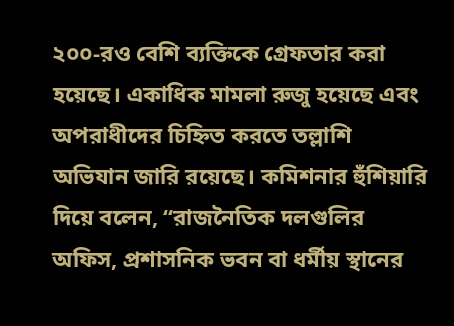২০০-রও বেশি ব্যক্তিকে গ্রেফতার করা হয়েছে। একাধিক মামলা রুজু হয়েছে এবং অপরাধীদের চিহ্নিত করতে তল্লাশি অভিযান জারি রয়েছে। কমিশনার হুঁশিয়ারি দিয়ে বলেন, “রাজনৈতিক দলগুলির অফিস, প্রশাসনিক ভবন বা ধর্মীয় স্থানের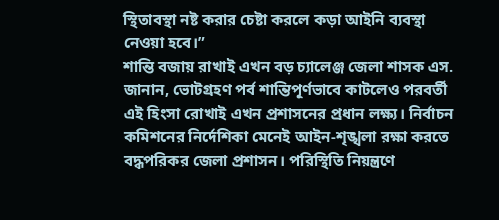স্থিতাবস্থা নষ্ট করার চেষ্টা করলে কড়া আইনি ব্যবস্থা নেওয়া হবে।”
শান্তি বজায় রাখাই এখন বড় চ্যালেঞ্জ জেলা শাসক এস. জানান, ভোটগ্রহণ পর্ব শান্তিপূর্ণভাবে কাটলেও পরবর্তী এই হিংসা রোখাই এখন প্রশাসনের প্রধান লক্ষ্য। নির্বাচন কমিশনের নির্দেশিকা মেনেই আইন-শৃঙ্খলা রক্ষা করতে বদ্ধপরিকর জেলা প্রশাসন। পরিস্থিতি নিয়ন্ত্রণে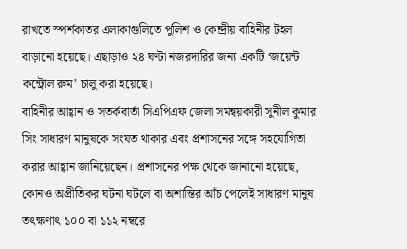রাখতে স্পর্শকাতর এলাকাগুলিতে পুলিশ ও কেন্দ্রীয় বাহিনীর টহল বাড়ানো হয়েছে। এছাড়াও ২৪ ঘণ্টা নজরদারির জন্য একটি ‘জয়েন্ট কন্ট্রোল রুম’ চালু করা হয়েছে।
বাহিনীর আহ্বান ও সতর্কবার্তা সিএপিএফ জেলা সমন্বয়কারী সুনীল কুমার সিং সাধারণ মানুষকে সংযত থাকার এবং প্রশাসনের সঙ্গে সহযোগিতা করার আহ্বান জানিয়েছেন। প্রশাসনের পক্ষ থেকে জানানো হয়েছে, কোনও অপ্রীতিকর ঘটনা ঘটলে বা অশান্তির আঁচ পেলেই সাধারণ মানুষ তৎক্ষণাৎ ১০০ বা ১১২ নম্বরে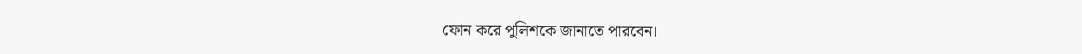ফোন করে পুলিশকে জানাতে পারবেন।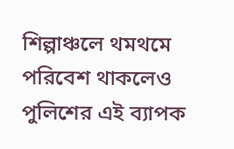শিল্পাঞ্চলে থমথমে পরিবেশ থাকলেও পুলিশের এই ব্যাপক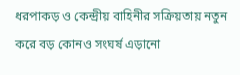ধরপাকড় ও কেন্দ্রীয় বাহিনীর সক্রিয়তায় নতুন করে বড় কোনও সংঘর্ষ এড়ানো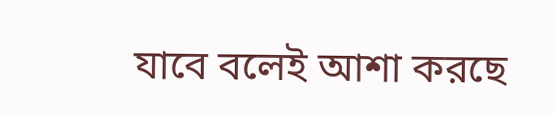যাবে বলেই আশা করছে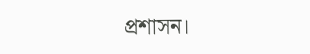প্রশাসন।